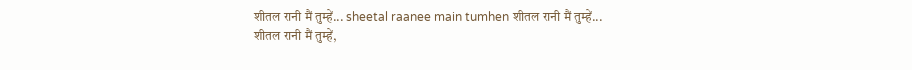शीतल रानी मैं तुम्हें... sheetal raanee main tumhen शीतल रानी मैं तुम्हें...
शीतल रानी मैं तुम्हें,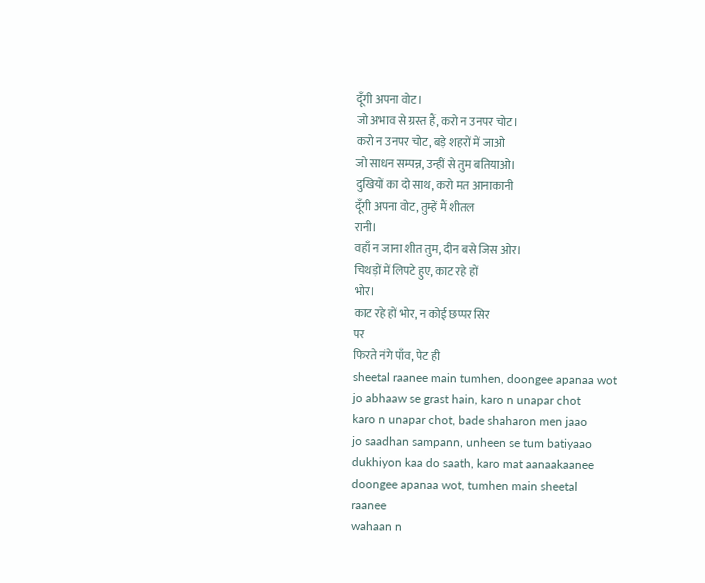दूँगी अपना वोट।
जो अभाव से ग्रस्त हैं, करो न उनपर चोट।
करो न उनपर चोट, बड़े शहरों में जाओ
जो साधन सम्पन्न, उन्हीं से तुम बतियाओ।
दुखियों का दो साथ, करो मत आनाकानी
दूँगी अपना वोट, तुम्हें मैं शीतल
रानी।
वहाँ न जाना शीत तुम, दीन बसे जिस ओर।
चिथड़ों में लिपटे हुए, काट रहे हों
भोर।
काट रहे हों भोर, न कोई छप्पर सिर
पर
फिरते नंगे पाँव, पेट ही
sheetal raanee main tumhen, doongee apanaa wot
jo abhaaw se grast hain, karo n unapar chot
karo n unapar chot, bade shaharon men jaao
jo saadhan sampann, unheen se tum batiyaao
dukhiyon kaa do saath, karo mat aanaakaanee
doongee apanaa wot, tumhen main sheetal
raanee
wahaan n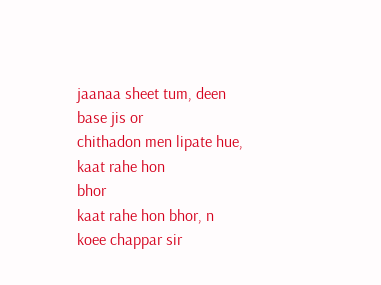jaanaa sheet tum, deen base jis or
chithadon men lipate hue, kaat rahe hon
bhor
kaat rahe hon bhor, n koee chappar sir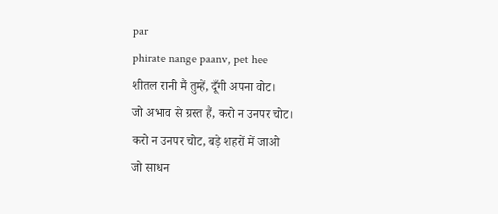par
phirate nange paanv, pet hee
शीतल रानी मैं तुम्हें, दूँगी अपना वोट।
जो अभाव से ग्रस्त हैं, करो न उनपर चोट।
करो न उनपर चोट, बड़े शहरों में जाओ
जो साधन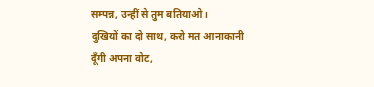सम्पन्न, उन्हीं से तुम बतियाओ।
दुखियों का दो साथ, करो मत आनाकानी
दूँगी अपना वोट,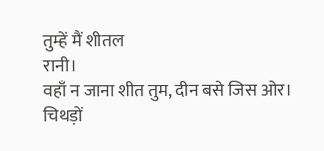तुम्हें मैं शीतल
रानी।
वहाँ न जाना शीत तुम, दीन बसे जिस ओर।
चिथड़ों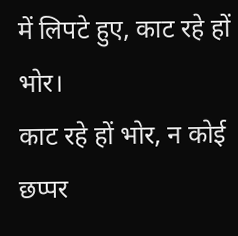में लिपटे हुए, काट रहे हों
भोर।
काट रहे हों भोर, न कोई छप्पर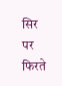सिर
पर
फिरते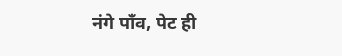नंगे पाँव, पेट ही